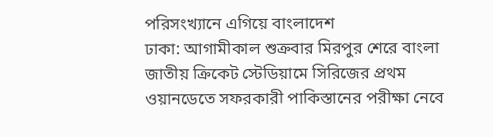পরিসংখ্যানে এগিয়ে বাংলাদেশ
ঢাকা: আগামীকাল শুক্রবার মিরপুর শেরে বাংলা জাতীয় ক্রিকেট স্টেডিয়ামে সিরিজের প্রথম ওয়ানডেতে সফরকারী পাকিস্তানের পরীক্ষা নেবে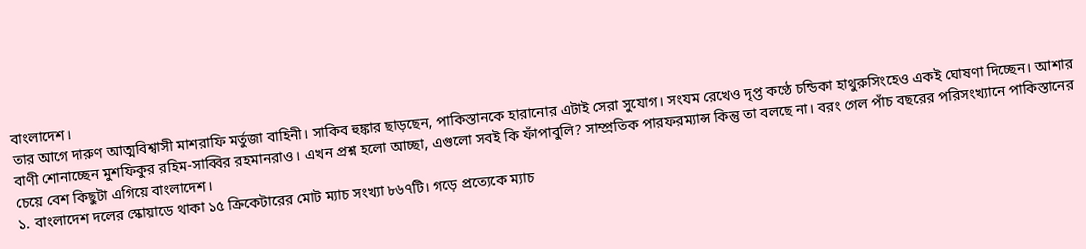বাংলাদেশ।
তার আগে দারুণ আত্মবিশ্বাসী মাশরাফি মর্তুজা বাহিনী। সাকিব হুঙ্কার ছাড়ছেন, পাকিস্তানকে হারানোর এটাই সেরা সুযোগ। সংযম রেখেও দৃপ্ত কণ্ঠে চন্ডিকা হাথুরুসিংহেও একই ঘোষণা দিচ্ছেন। আশার বাণী শোনাচ্ছেন মুশফিকুর রহিম-সাব্বির রহমানরাও। এখন প্রশ্ন হলো আচ্ছা, এগুলো সবই কি ফাঁপাবুলি? সাম্প্রতিক পারফরম্যান্স কিন্তু তা বলছে না। বরং গেল পাঁচ বছরের পরিসংখ্যানে পাকিস্তানের চেয়ে বেশ কিছুটা এগিয়ে বাংলাদেশ।
১. বাংলাদেশ দলের স্কোয়াডে থাকা ১৫ ক্রিকেটারের মোট ম্যাচ সংখ্যা ৮৬৭টি। গড়ে প্রত্যেকে ম্যাচ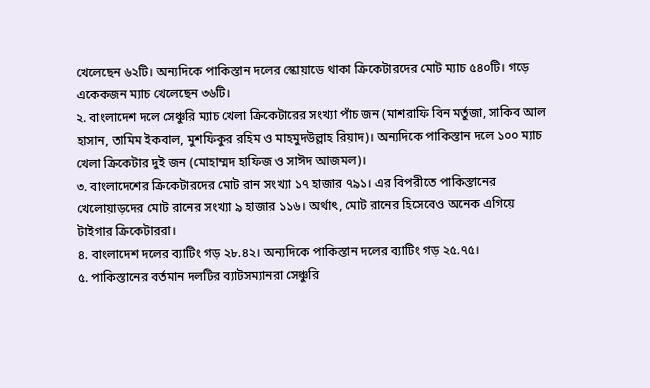খেলেছেন ৬২টি। অন্যদিকে পাকিস্তান দলের স্কোয়াডে থাকা ক্রিকেটারদের মোট ম্যাচ ৫৪০টি। গড়ে একেকজন ম্যাচ খেলেছেন ৩৬টি।
২. বাংলাদেশ দলে সেঞ্চুরি ম্যাচ খেলা ক্রিকেটারের সংখ্যা পাঁচ জন (মাশরাফি বিন মর্তুজা, সাকিব আল হাসান, তামিম ইকবাল, মুশফিকুর রহিম ও মাহমুদউল্লাহ রিয়াদ)। অন্যদিকে পাকিস্তান দলে ১০০ ম্যাচ খেলা ক্রিকেটার দুই জন (মোহাম্মদ হাফিজ ও সাঈদ আজমল)।
৩. বাংলাদেশের ক্রিকেটারদের মোট রান সংখ্যা ১৭ হাজার ৭৯১। এর বিপরীতে পাকিস্তানের খেলোয়াড়দের মোট রানের সংখ্যা ৯ হাজার ১১৬। অর্থাৎ, মোট রানের হিসেবেও অনেক এগিয়ে টাইগার ক্রিকেটাররা।
৪. বাংলাদেশ দলের ব্যাটিং গড় ২৮.৪২। অন্যদিকে পাকিস্তান দলের ব্যাটিং গড় ২৫.৭৫।
৫. পাকিস্তানের বর্তমান দলটির ব্যাটসম্যানরা সেঞ্চুরি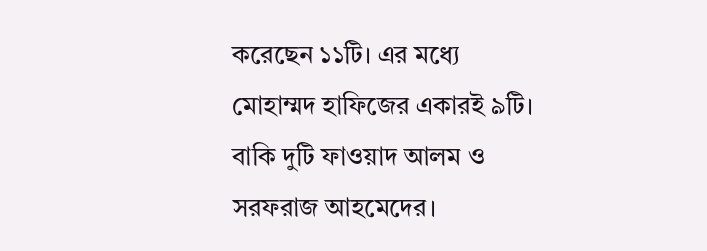করেছেন ১১টি। এর মধ্যে মোহাম্মদ হাফিজের একারই ৯টি। বাকি দুটি ফাওয়াদ আলম ও সরফরাজ আহমেদের।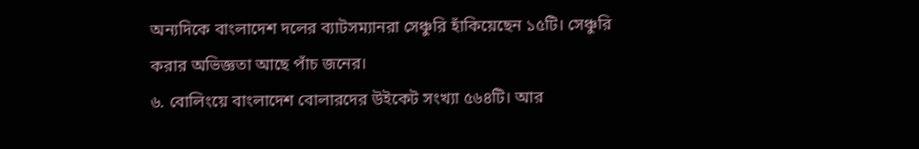অন্যদিকে বাংলাদেশ দলের ব্যাটসম্যানরা সেঞ্চুরি হাঁকিয়েছেন ১৫টি। সেঞ্চুরি করার অভিজ্ঞতা আছে পাঁচ জনের।
৬. বোলিংয়ে বাংলাদেশ বোলারদের উইকেট সংখ্যা ৫৬৪টি। আর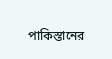পাকিস্তানের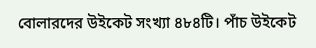বোলারদের উইকেট সংখ্যা ৪৮৪টি। পাঁচ উইকেট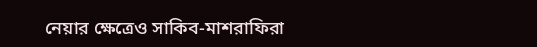নেয়ার ক্ষেত্রেও সাকিব-মাশরাফিরা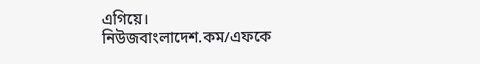এগিয়ে।
নিউজবাংলাদেশ.কম/এফকে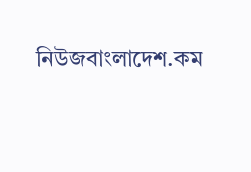নিউজবাংলাদেশ.কম